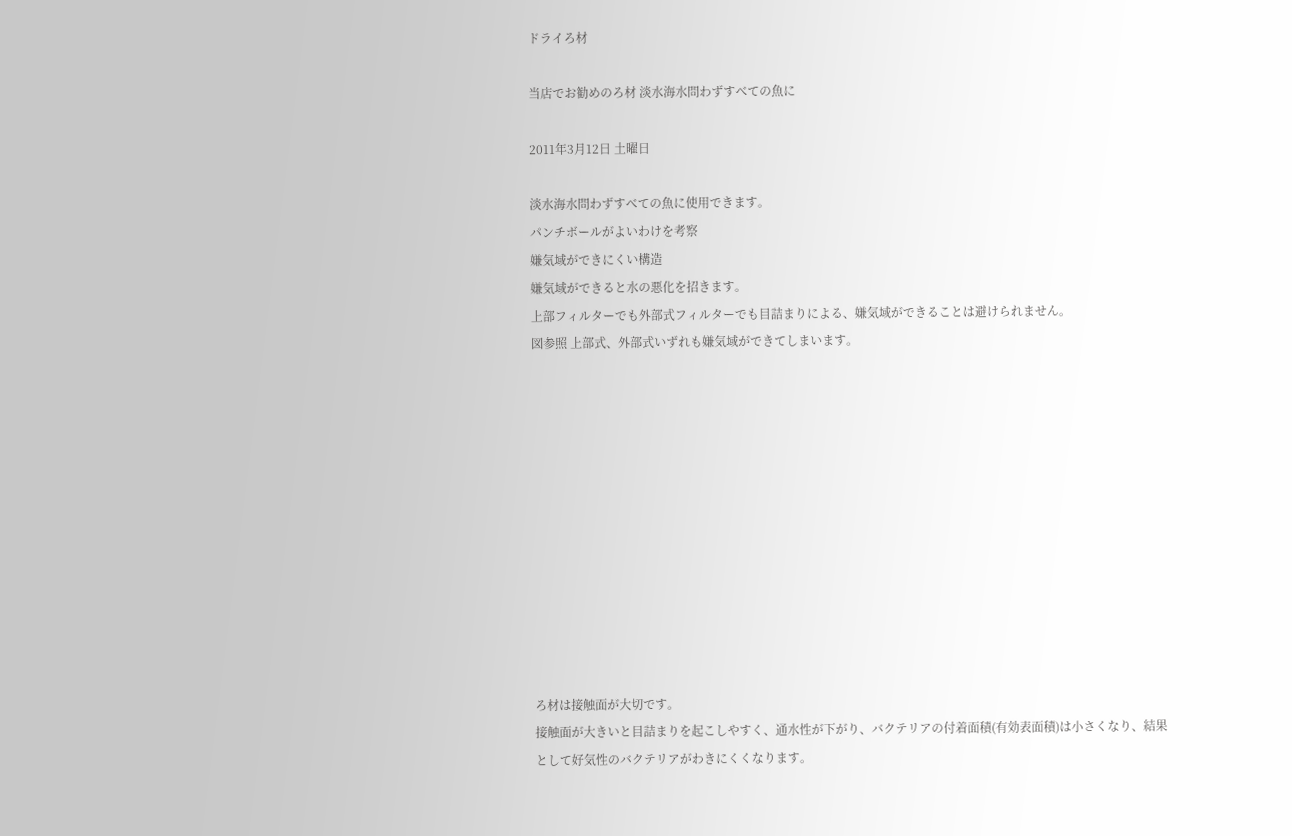ドライろ材

当店でお勧めのろ材 淡水海水問わずすべての魚に

2011年3月12日 土曜日

淡水海水問わずすべての魚に使用できます。
パンチボールがよいわけを考察
嫌気域ができにくい構造
嫌気域ができると水の悪化を招きます。
上部フィルターでも外部式フィルターでも目詰まりによる、嫌気域ができることは避けられません。
図参照 上部式、外部式いずれも嫌気域ができてしまいます。












ろ材は接触面が大切です。
接触面が大きいと目詰まりを起こしやすく、通水性が下がり、バクテリアの付着面積(有効表面積)は小さくなり、結果として好気性のバクテリアがわきにくくなります。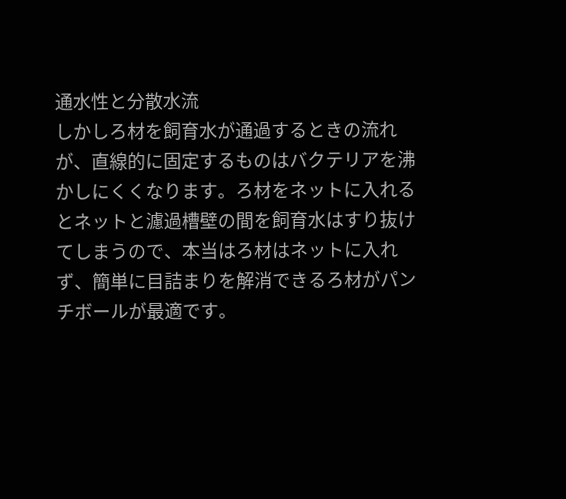通水性と分散水流
しかしろ材を飼育水が通過するときの流れが、直線的に固定するものはバクテリアを沸かしにくくなります。ろ材をネットに入れるとネットと濾過槽壁の間を飼育水はすり抜けてしまうので、本当はろ材はネットに入れず、簡単に目詰まりを解消できるろ材がパンチボールが最適です。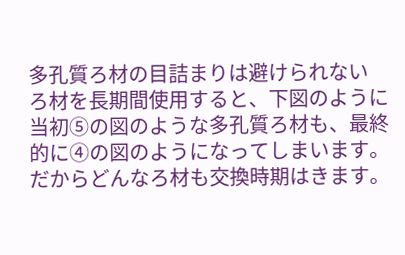多孔質ろ材の目詰まりは避けられない
ろ材を長期間使用すると、下図のように当初⑤の図のような多孔質ろ材も、最終的に④の図のようになってしまいます。
だからどんなろ材も交換時期はきます。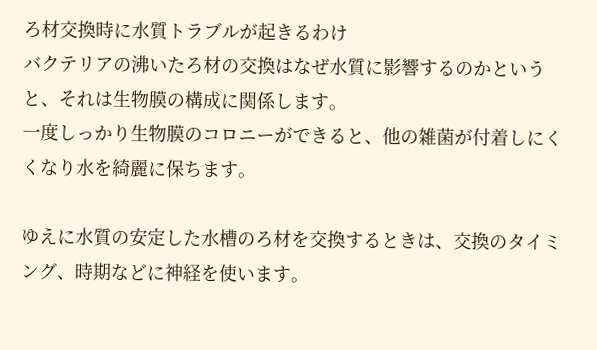ろ材交換時に水質トラブルが起きるわけ
バクテリアの沸いたろ材の交換はなぜ水質に影響するのかというと、それは生物膜の構成に関係します。
一度しっかり生物膜のコロニーができると、他の雑菌が付着しにくくなり水を綺麗に保ちます。

ゆえに水質の安定した水槽のろ材を交換するときは、交換のタイミング、時期などに神経を使います。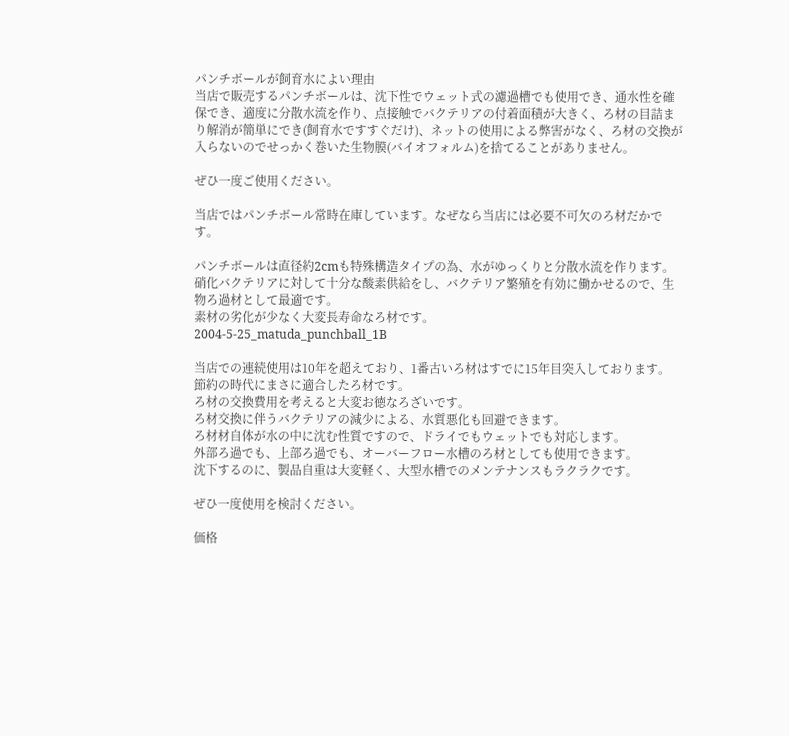パンチボールが飼育水によい理由
当店で販売するパンチボールは、沈下性でウェット式の濾過槽でも使用でき、通水性を確保でき、適度に分散水流を作り、点接触でバクテリアの付着面積が大きく、ろ材の目詰まり解消が簡単にでき(飼育水ですすぐだけ)、ネットの使用による弊害がなく、ろ材の交換が入らないのでせっかく巻いた生物膜(バイオフォルム)を捨てることがありません。

ぜひ一度ご使用ください。

当店ではパンチボール常時在庫しています。なぜなら当店には必要不可欠のろ材だかです。

パンチボールは直径約2cmも特殊構造タイプの為、水がゆっくりと分散水流を作ります。
硝化バクテリアに対して十分な酸素供給をし、バクテリア繁殖を有効に働かせるので、生物ろ過材として最適です。
素材の劣化が少なく大変長寿命なろ材です。
2004-5-25_matuda_punchball_1B

当店での連続使用は10年を超えており、1番古いろ材はすでに15年目突入しております。
節約の時代にまさに適合したろ材です。
ろ材の交換費用を考えると大変お徳なろざいです。
ろ材交換に伴うバクテリアの減少による、水質悪化も回避できます。
ろ材材自体が水の中に沈む性質ですので、ドライでもウェットでも対応します。
外部ろ過でも、上部ろ過でも、オーバーフロー水槽のろ材としても使用できます。
沈下するのに、製品自重は大変軽く、大型水槽でのメンテナンスもラクラクです。

ぜひ一度使用を検討ください。

価格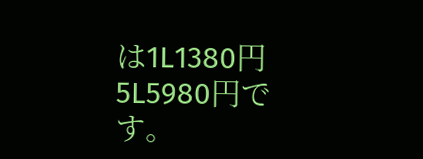は1L1380円 5L5980円です。